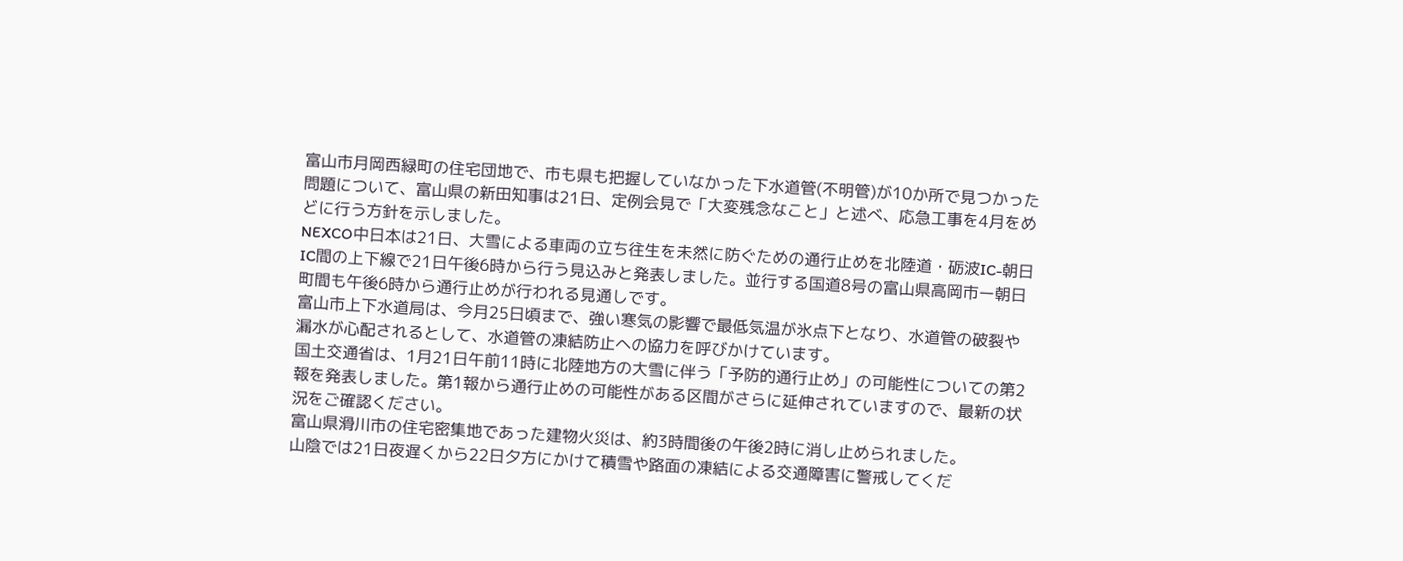富山市月岡西緑町の住宅団地で、市も県も把握していなかった下水道管(不明管)が10か所で見つかった問題について、富山県の新田知事は21日、定例会見で「大変残念なこと」と述べ、応急工事を4月をめどに行う方針を示しました。
NEXCO中日本は21日、大雪による車両の立ち往生を未然に防ぐための通行止めを北陸道・砺波IC-朝日IC間の上下線で21日午後6時から行う見込みと発表しました。並行する国道8号の富山県高岡市ー朝日町間も午後6時から通行止めが行われる見通しです。
富山市上下水道局は、今月25日頃まで、強い寒気の影響で最低気温が氷点下となり、水道管の破裂や漏水が心配されるとして、水道管の凍結防止への協力を呼びかけています。
国土交通省は、1月21日午前11時に北陸地方の大雪に伴う「予防的通行止め」の可能性についての第2報を発表しました。第1報から通行止めの可能性がある区間がさらに延伸されていますので、最新の状況をご確認ください。
富山県滑川市の住宅密集地であった建物火災は、約3時間後の午後2時に消し止められました。
山陰では21日夜遅くから22日夕方にかけて積雪や路面の凍結による交通障害に警戒してくだ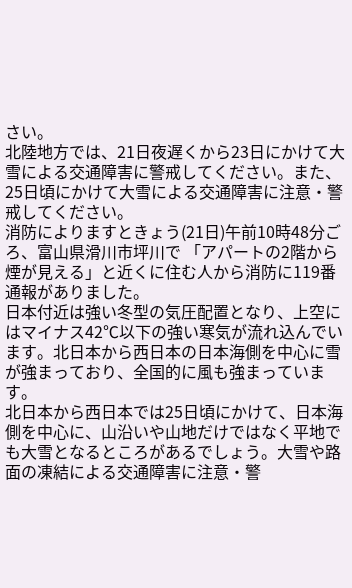さい。
北陸地方では、21日夜遅くから23日にかけて大雪による交通障害に警戒してください。また、25日頃にかけて大雪による交通障害に注意・警戒してください。
消防によりますときょう(21日)午前10時48分ごろ、富山県滑川市坪川で 「アパートの2階から煙が見える」と近くに住む人から消防に119番通報がありました。
日本付近は強い冬型の気圧配置となり、上空にはマイナス42℃以下の強い寒気が流れ込んでいます。北日本から西日本の日本海側を中心に雪が強まっており、全国的に風も強まっています。
北日本から西日本では25日頃にかけて、日本海側を中心に、山沿いや山地だけではなく平地でも大雪となるところがあるでしょう。大雪や路面の凍結による交通障害に注意・警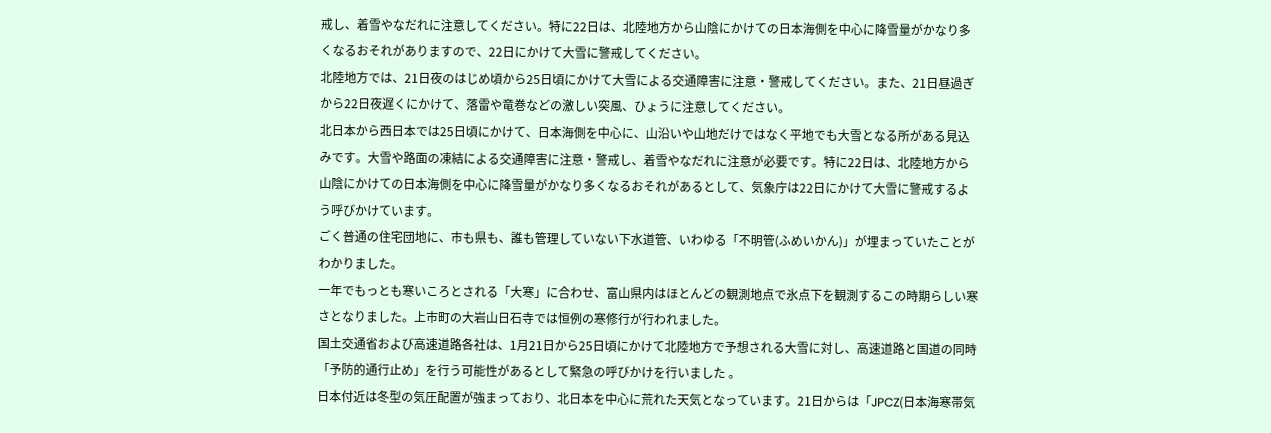戒し、着雪やなだれに注意してください。特に22日は、北陸地方から山陰にかけての日本海側を中心に降雪量がかなり多くなるおそれがありますので、22日にかけて大雪に警戒してください。
北陸地方では、21日夜のはじめ頃から25日頃にかけて大雪による交通障害に注意・警戒してください。また、21日昼過ぎから22日夜遅くにかけて、落雷や竜巻などの激しい突風、ひょうに注意してください。
北日本から西日本では25日頃にかけて、日本海側を中心に、山沿いや山地だけではなく平地でも大雪となる所がある見込みです。大雪や路面の凍結による交通障害に注意・警戒し、着雪やなだれに注意が必要です。特に22日は、北陸地方から山陰にかけての日本海側を中心に降雪量がかなり多くなるおそれがあるとして、気象庁は22日にかけて大雪に警戒するよう呼びかけています。
ごく普通の住宅団地に、市も県も、誰も管理していない下水道管、いわゆる「不明管(ふめいかん)」が埋まっていたことがわかりました。
一年でもっとも寒いころとされる「大寒」に合わせ、富山県内はほとんどの観測地点で氷点下を観測するこの時期らしい寒さとなりました。上市町の大岩山日石寺では恒例の寒修行が行われました。
国土交通省および高速道路各社は、1月21日から25日頃にかけて北陸地方で予想される大雪に対し、高速道路と国道の同時「予防的通行止め」を行う可能性があるとして緊急の呼びかけを行いました 。
日本付近は冬型の気圧配置が強まっており、北日本を中心に荒れた天気となっています。21日からは「JPCZ(日本海寒帯気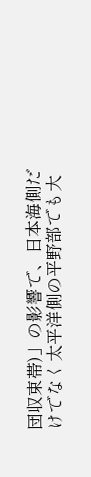団収束帯)」の影響で、日本海側だけでなく太平洋側の平野部でも大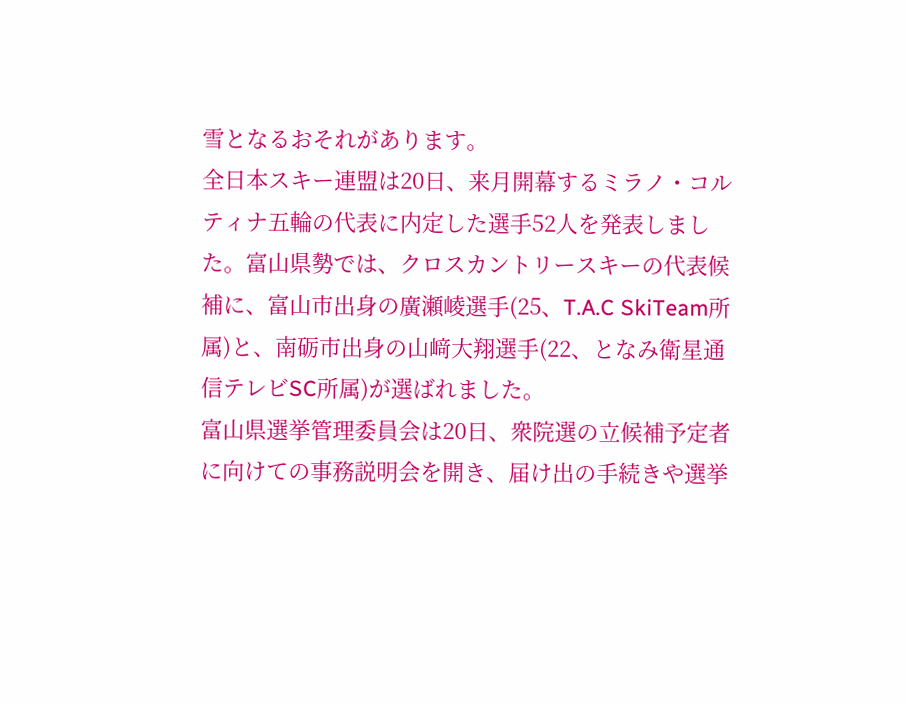雪となるおそれがあります。
全日本スキー連盟は20日、来月開幕するミラノ・コルティナ五輪の代表に内定した選手52人を発表しました。富山県勢では、クロスカントリースキーの代表候補に、富山市出身の廣瀬崚選手(25、T.A.C SkiTeam所属)と、南砺市出身の山﨑大翔選手(22、となみ衛星通信テレビSC所属)が選ばれました。
富山県選挙管理委員会は20日、衆院選の立候補予定者に向けての事務説明会を開き、届け出の手続きや選挙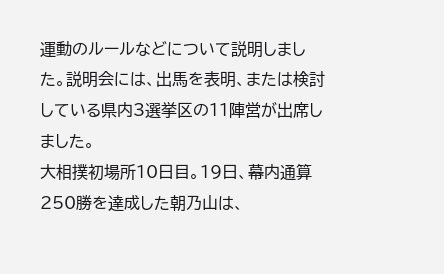運動のルールなどについて説明しました。説明会には、出馬を表明、または検討している県内3選挙区の11陣営が出席しました。
大相撲初場所10日目。19日、幕内通算250勝を達成した朝乃山は、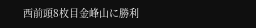西前頭8枚目金峰山に勝利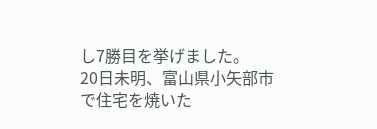し7勝目を挙げました。
20日未明、富山県小矢部市で住宅を焼いた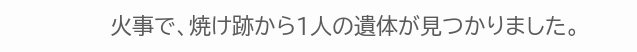火事で、焼け跡から1人の遺体が見つかりました。